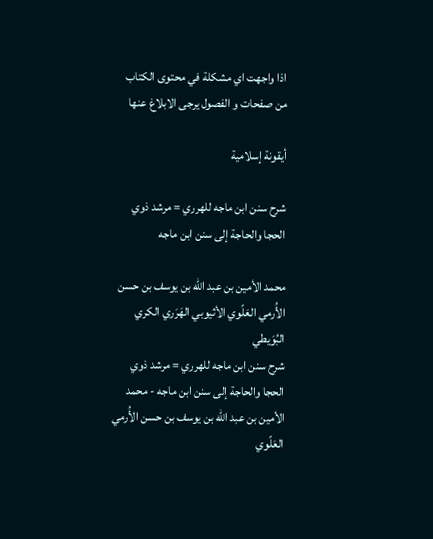اذا واجهت اي مشكلة في محتوى الكتاب من صفحات و الفصول يرجى الابلاغ عنها

أيقونة إسلامية

شرح سنن ابن ماجه للهرري = مرشد ذوي الحجا والحاجة إلى سنن ابن ماجه

محمد الأمين بن عبد الله بن يوسف بن حسن الأُرمي العَلًوي الأثيوبي الهَرَري الكري البُوَيطي
شرح سنن ابن ماجه للهرري = مرشد ذوي الحجا والحاجة إلى سنن ابن ماجه - محمد الأمين بن عبد الله بن يوسف بن حسن الأُرمي العَلًوي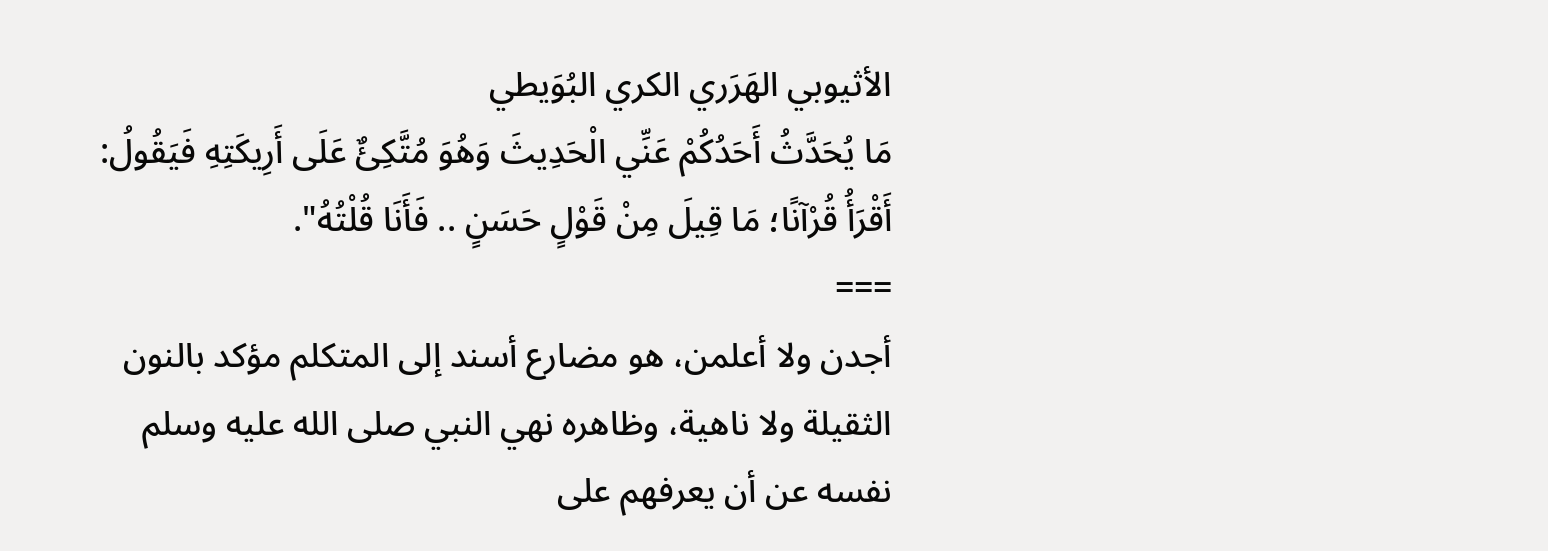الأثيوبي الهَرَري الكري البُوَيطي
مَا يُحَدَّثُ أَحَدُكُمْ عَنِّي الْحَدِيثَ وَهُوَ مُتَّكِئٌ عَلَى أَرِيكَتِهِ فَيَقُولُ: أَقْرَأُ قُرْآنًا؛ مَا قِيلَ مِنْ قَوْلٍ حَسَنٍ .. فَأَنَا قُلْتُهُ".
===
أجدن ولا أعلمن، هو مضارع أسند إلى المتكلم مؤكد بالنون الثقيلة ولا ناهية، وظاهره نهي النبي صلى الله عليه وسلم نفسه عن أن يعرفهم على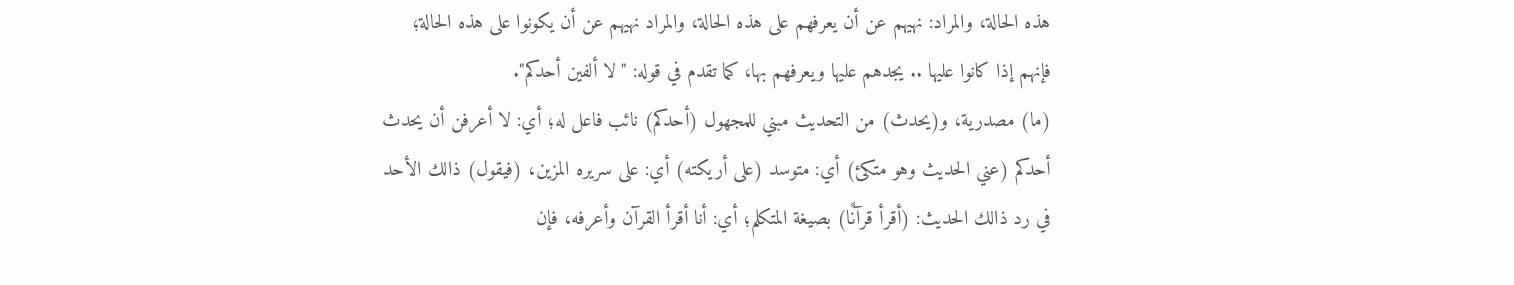هذه الحالة، والمراد: نهيهم عن أن يعرفهم على هذه الحالة، والمراد نهيهم عن أن يكونوا على هذه الحالة؛ فإنهم إذا كانوا عليها .. يجدهم عليها ويعرفهم بها، كما تقدم في قوله: "لا ألفين أحدكم".
(ما) مصدرية، و(يحدث) من التحديث مبني للمجهول (أحدكم) نائب فاعل له؛ أي: لا أعرفن أن يحدث أحدكم (عني الحديث وهو متكئ) أي: متوسد (على أريكته) أي: على سريره المزين، (فيقول) ذالك الأحد في رد ذالك الحديث: (أقرأ قرآنًا) بصيغة المتكلم؛ أي: أنا أقرأ القرآن وأعرفه، فإن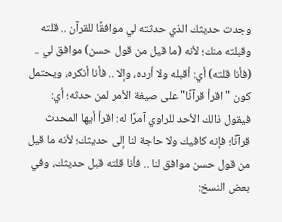وجدت حديثك الذي حدثته لي موافقًا للقرآن .. قلته وقبلته منك؛ لأنه (ما قيل من قول حسن) موافق لي .. (فأنا قلته) أي: أقبله ولا أرده، وإلا .. فأنا أنكره، ويحتمل كون " اقرأ قرآنًا" على صيغة الأمر لمن حدثه؛ أي: فيقول ذالك الأحد للراوي آمرًا له: اقرأ أيها المحدث قرآنًا؛ فإنه كافيك ولا حاجة لنا إلى حديثك؛ لأنه ما قيل من قول حسن موافق لنا .. فأنا قلته قبل حديثك، وفي بعض النسخ: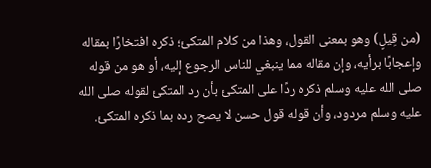(من قِيلٍ) وهو بمعنى القول، وهذا من كلام المتكئ؛ ذكره افتخارًا بمقاله وإعجابًا برأيه، وإن مقاله مما ينبغي للناس الرجوع إليه، أو هو من قوله صلى الله عليه وسلم ذكره ردًا على المتكئ بأن رد المتكئ لقوله صلى الله عليه وسلم مردود، وأن قوله قول حسن لا يصح رده بما ذكره المتكئ.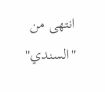انتهى من "السندي"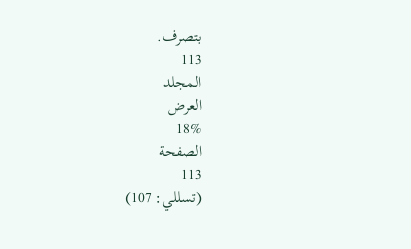بتصرف.
113
المجلد
العرض
18%
الصفحة
113
(تسللي: 107)